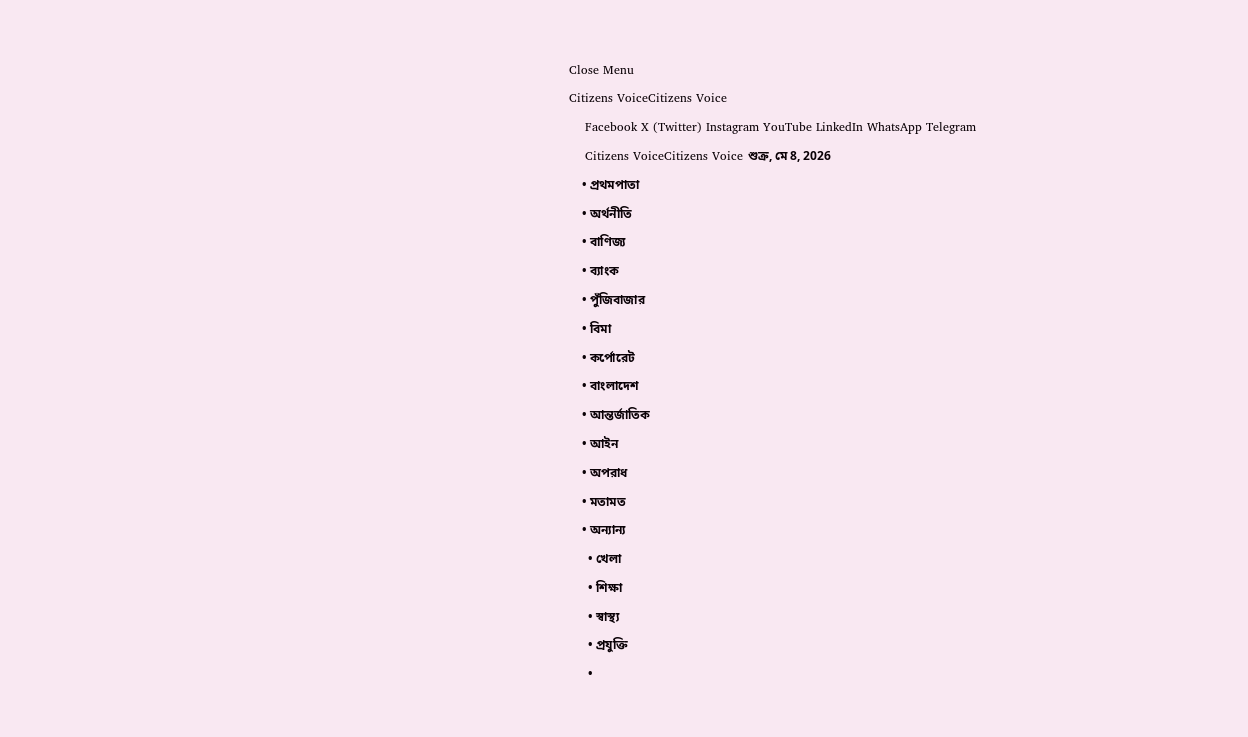Close Menu
Citizens VoiceCitizens Voice
    Facebook X (Twitter) Instagram YouTube LinkedIn WhatsApp Telegram
    Citizens VoiceCitizens Voice শুক্র, মে 8, 2026
    • প্রথমপাতা
    • অর্থনীতি
    • বাণিজ্য
    • ব্যাংক
    • পুঁজিবাজার
    • বিমা
    • কর্পোরেট
    • বাংলাদেশ
    • আন্তর্জাতিক
    • আইন
    • অপরাধ
    • মতামত
    • অন্যান্য
      • খেলা
      • শিক্ষা
      • স্বাস্থ্য
      • প্রযুক্তি
      •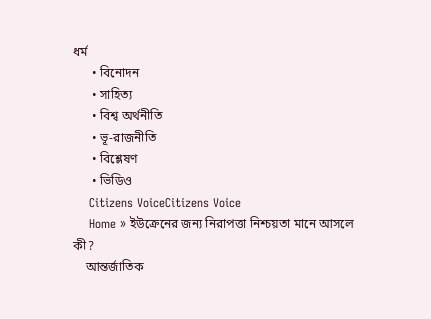ধর্ম
      • বিনোদন
      • সাহিত্য
      • বিশ্ব অর্থনীতি
      • ভূ-রাজনীতি
      • বিশ্লেষণ
      • ভিডিও
    Citizens VoiceCitizens Voice
    Home » ইউক্রেনের জন্য নিরাপত্তা নিশ্চয়তা মানে আসলে কী?
    আন্তর্জাতিক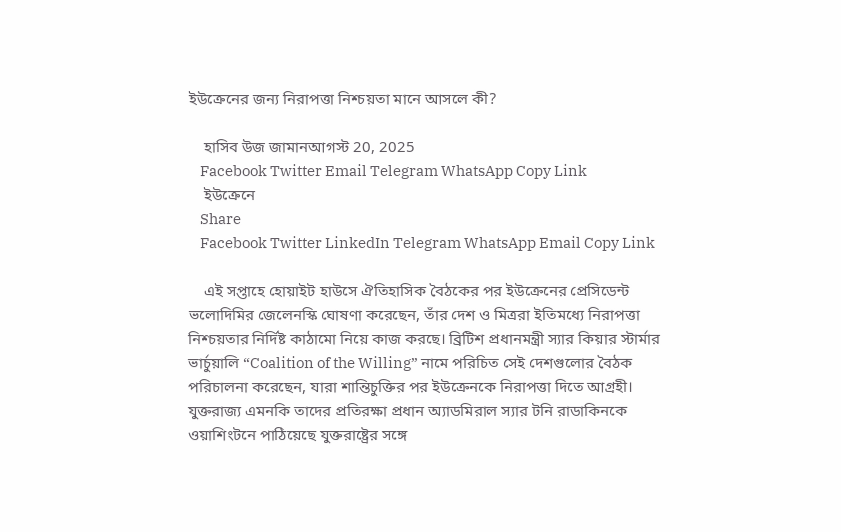ইউক্রেনের জন্য নিরাপত্তা নিশ্চয়তা মানে আসলে কী?

    হাসিব উজ জামানআগস্ট 20, 2025
    Facebook Twitter Email Telegram WhatsApp Copy Link
    ইউক্রেনে
    Share
    Facebook Twitter LinkedIn Telegram WhatsApp Email Copy Link

    এই সপ্তাহে হোয়াইট হাউসে ঐতিহাসিক বৈঠকের পর ইউক্রেনের প্রেসিডেন্ট ভলোদিমির জেলেনস্কি ঘোষণা করেছেন, তাঁর দেশ ও মিত্ররা ইতিমধ্যে নিরাপত্তা নিশ্চয়তার নির্দিষ্ট কাঠামো নিয়ে কাজ করছে। ব্রিটিশ প্রধানমন্ত্রী স্যার কিয়ার স্টার্মার ভার্চুয়ালি “Coalition of the Willing” নামে পরিচিত সেই দেশগুলোর বৈঠক পরিচালনা করেছেন, যারা শান্তিচুক্তির পর ইউক্রেনকে নিরাপত্তা দিতে আগ্রহী। যুক্তরাজ্য এমনকি তাদের প্রতিরক্ষা প্রধান অ্যাডমিরাল স্যার টনি রাডাকিনকে ওয়াশিংটনে পাঠিয়েছে যুক্তরাষ্ট্রের সঙ্গে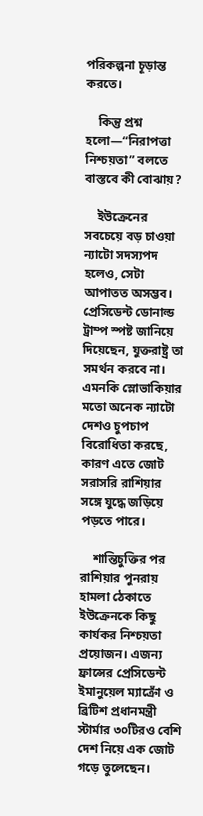পরিকল্পনা চূড়ান্ত করতে।

    কিন্তু প্রশ্ন হলো—“নিরাপত্তা নিশ্চয়তা” বলতে বাস্তবে কী বোঝায়?

    ইউক্রেনের সবচেয়ে বড় চাওয়া ন্যাটো সদস্যপদ হলেও, সেটা আপাতত অসম্ভব। প্রেসিডেন্ট ডোনাল্ড ট্রাম্প স্পষ্ট জানিয়ে দিয়েছেন, যুক্তরাষ্ট্র তা সমর্থন করবে না। এমনকি স্লোভাকিয়ার মতো অনেক ন্যাটো দেশও চুপচাপ বিরোধিতা করছে, কারণ এতে জোট সরাসরি রাশিয়ার সঙ্গে যুদ্ধে জড়িয়ে পড়তে পারে।

    শান্তিচুক্তির পর রাশিয়ার পুনরায় হামলা ঠেকাতে ইউক্রেনকে কিছু কার্যকর নিশ্চয়তা প্রয়োজন। এজন্য ফ্রান্সের প্রেসিডেন্ট ইমানুয়েল ম্যাক্রোঁ ও ব্রিটিশ প্রধানমন্ত্রী স্টার্মার ৩০টিরও বেশি দেশ নিয়ে এক জোট গড়ে তুলেছেন।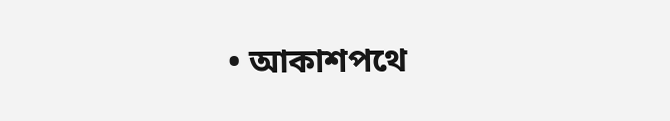• আকাশপথে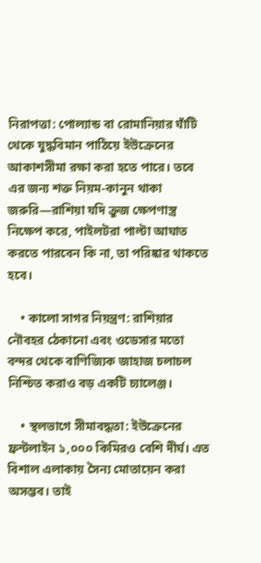নিরাপত্তা: পোল্যান্ড বা রোমানিয়ার ঘাঁটি থেকে যুদ্ধবিমান পাঠিয়ে ইউক্রেনের আকাশসীমা রক্ষা করা হতে পারে। তবে এর জন্য শক্ত নিয়ম-কানুন থাকা জরুরি—রাশিয়া যদি ক্রুজ ক্ষেপণাস্ত্র নিক্ষেপ করে, পাইলটরা পাল্টা আঘাত করতে পারবেন কি না, তা পরিষ্কার থাকতে হবে।

    • কালো সাগর নিয়ন্ত্রণ: রাশিয়ার নৌবহর ঠেকানো এবং ওডেসার মতো বন্দর থেকে বাণিজ্যিক জাহাজ চলাচল নিশ্চিত করাও বড় একটি চ্যালেঞ্জ।

    • স্থলভাগে সীমাবদ্ধতা: ইউক্রেনের ফ্রন্টলাইন ১,০০০ কিমিরও বেশি দীর্ঘ। এত বিশাল এলাকায় সৈন্য মোতায়েন করা অসম্ভব। তাই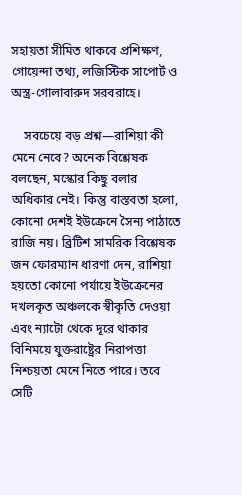সহায়তা সীমিত থাকবে প্রশিক্ষণ, গোয়েন্দা তথ্য, লজিস্টিক সাপোর্ট ও অস্ত্র-গোলাবারুদ সরবরাহে।

    সবচেয়ে বড় প্রশ্ন—রাশিয়া কী মেনে নেবে? অনেক বিশ্লেষক বলছেন, মস্কোর কিছু বলার অধিকার নেই। কিন্তু বাস্তবতা হলো, কোনো দেশই ইউক্রেনে সৈন্য পাঠাতে রাজি নয়। ব্রিটিশ সামরিক বিশ্লেষক জন ফোরম্যান ধারণা দেন, রাশিয়া হয়তো কোনো পর্যায়ে ইউক্রেনের দখলকৃত অঞ্চলকে স্বীকৃতি দেওয়া এবং ন্যাটো থেকে দূরে থাকার বিনিময়ে যুক্তরাষ্ট্রের নিরাপত্তা নিশ্চয়তা মেনে নিতে পারে। তবে সেটি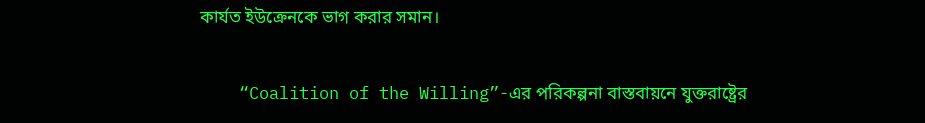কার্যত ইউক্রেনকে ভাগ করার সমান।

    “Coalition of the Willing”-এর পরিকল্পনা বাস্তবায়নে যুক্তরাষ্ট্রের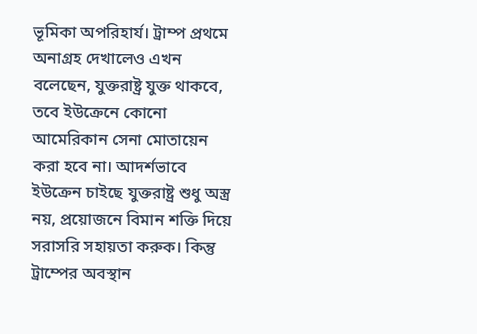ভূমিকা অপরিহার্য। ট্রাম্প প্রথমে অনাগ্রহ দেখালেও এখন বলেছেন, যুক্তরাষ্ট্র যুক্ত থাকবে, তবে ইউক্রেনে কোনো আমেরিকান সেনা মোতায়েন করা হবে না। আদর্শভাবে ইউক্রেন চাইছে যুক্তরাষ্ট্র শুধু অস্ত্র নয়, প্রয়োজনে বিমান শক্তি দিয়ে সরাসরি সহায়তা করুক। কিন্তু ট্রাম্পের অবস্থান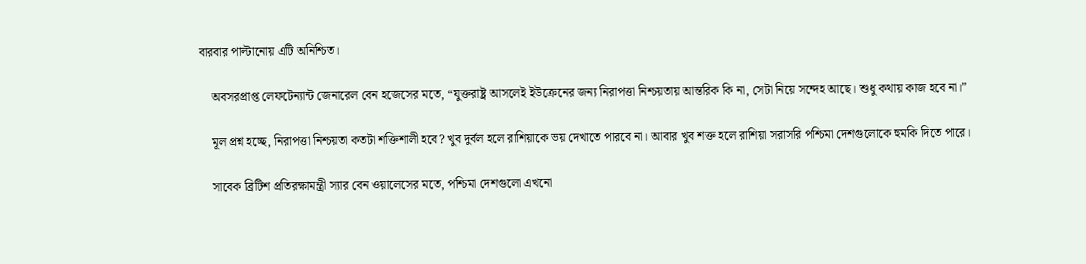বারবার পাল্টানোয় এটি অনিশ্চিত।

    অবসরপ্রাপ্ত লেফটেন্যান্ট জেনারেল বেন হজেসের মতে, “যুক্তরাষ্ট্র আসলেই ইউক্রেনের জন্য নিরাপত্তা নিশ্চয়তায় আন্তরিক কি না, সেটা নিয়ে সন্দেহ আছে। শুধু কথায় কাজ হবে না।”

    মূল প্রশ্ন হচ্ছে, নিরাপত্তা নিশ্চয়তা কতটা শক্তিশালী হবে? খুব দুর্বল হলে রাশিয়াকে ভয় দেখাতে পারবে না। আবার খুব শক্ত হলে রাশিয়া সরাসরি পশ্চিমা দেশগুলোকে হুমকি দিতে পারে।

    সাবেক ব্রিটিশ প্রতিরক্ষামন্ত্রী স্যার বেন ওয়ালেসের মতে, পশ্চিমা দেশগুলো এখনো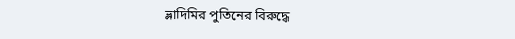ভ্লাদিমির পুতিনের বিরুদ্ধে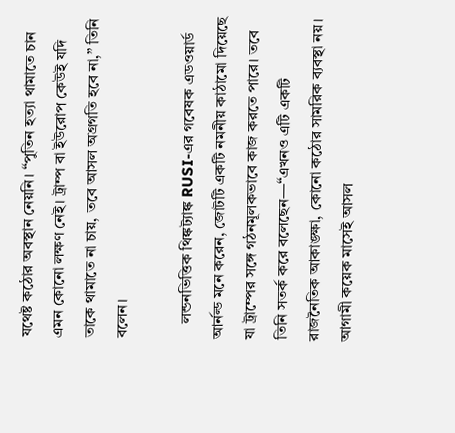যথেষ্ট কঠোর অবস্থান নেয়নি। “পুতিন হত্যা থামাতে চান এমন কোনো লক্ষণ নেই। ট্রাম্প বা ইউরোপ কেউই যদি তাকে থামাতে না চায়, তবে আসল অগ্রগতি হবে না,” তিনি বলেন।

    লন্ডনভিত্তিক থিঙ্কট্যাঙ্ক RUSI-এর গবেষক এডওয়ার্ড আর্নল্ড মনে করেন, জোটটি একটি নমনীয় কাঠামো দিয়েছে যা ট্রাম্পের সঙ্গে গঠনমূলকভাবে কাজ করতে পারে। তবে তিনি সতর্ক করে বলেছেন—“এখনও এটি একটি রাজনৈতিক আকাঙ্ক্ষা, কোনো কঠোর সামরিক ব্যবস্থা নয়। আগামী কয়েক মাসেই আসল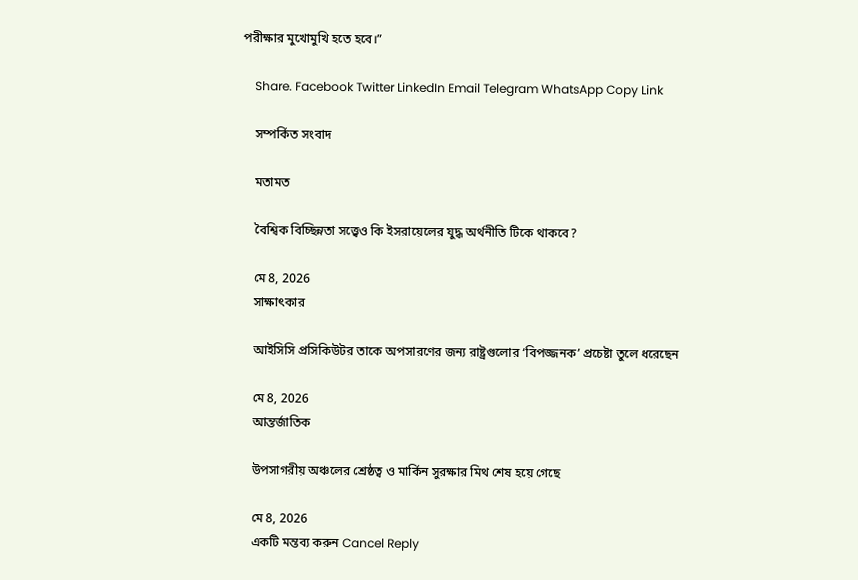পরীক্ষার মুখোমুখি হতে হবে।”

    Share. Facebook Twitter LinkedIn Email Telegram WhatsApp Copy Link

    সম্পর্কিত সংবাদ

    মতামত

    বৈশ্বিক বিচ্ছিন্নতা সত্ত্বেও কি ইসরায়েলের যুদ্ধ অর্থনীতি টিকে থাকবে?

    মে 8, 2026
    সাক্ষাৎকার

    আইসিসি প্রসিকিউটর তাকে অপসারণের জন্য রাষ্ট্রগুলোর ‘বিপজ্জনক’ প্রচেষ্টা তুলে ধরেছেন

    মে 8, 2026
    আন্তর্জাতিক

    উপসাগরীয় অঞ্চলের শ্রেষ্ঠত্ব ও মার্কিন সুরক্ষার মিথ শেষ হয়ে গেছে

    মে 8, 2026
    একটি মন্তব্য করুন Cancel Reply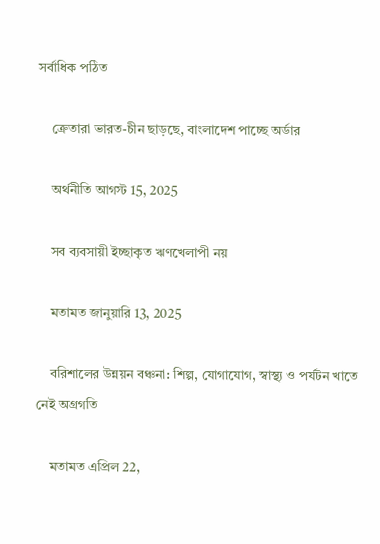সর্বাধিক পঠিত

    ক্রেতারা ভারত-চীন ছাড়ছে, বাংলাদেশ পাচ্ছে অর্ডার

    অর্থনীতি আগস্ট 15, 2025

    সব ব্যবসায়ী ইচ্ছাকৃত ঋণখেলাপী নয়

    মতামত জানুয়ারি 13, 2025

    বরিশালের উন্নয়ন বঞ্চনা: শিল্প, যোগাযোগ, স্বাস্থ্য ও পর্যটন খাতে নেই অগ্রগতি

    মতামত এপ্রিল 22,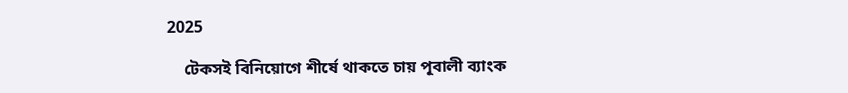2025

    টেকসই বিনিয়োগে শীর্ষে থাকতে চায় পূবালী ব্যাংক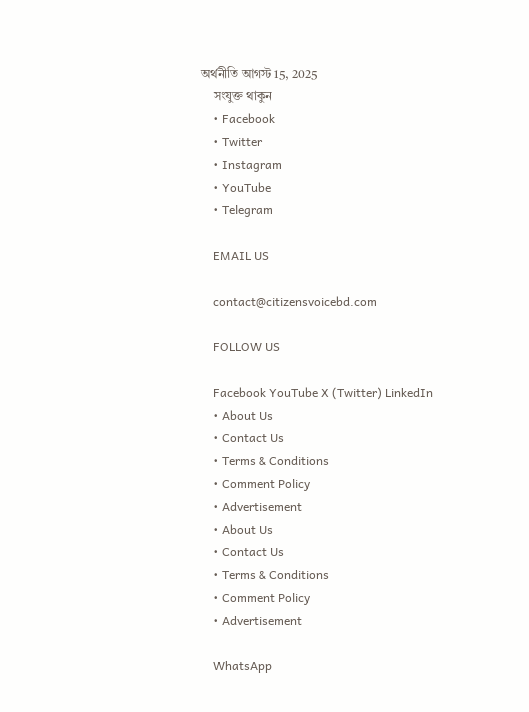অর্থনীতি আগস্ট 15, 2025
    সংযুক্ত থাকুন
    • Facebook
    • Twitter
    • Instagram
    • YouTube
    • Telegram

    EMAIL US

    contact@citizensvoicebd.com

    FOLLOW US

    Facebook YouTube X (Twitter) LinkedIn
    • About Us
    • Contact Us
    • Terms & Conditions
    • Comment Policy
    • Advertisement
    • About Us
    • Contact Us
    • Terms & Conditions
    • Comment Policy
    • Advertisement

    WhatsApp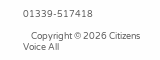01339-517418

    Copyright © 2026 Citizens Voice All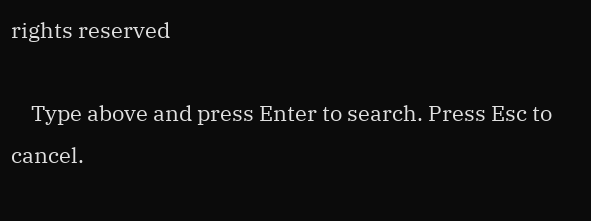rights reserved

    Type above and press Enter to search. Press Esc to cancel.